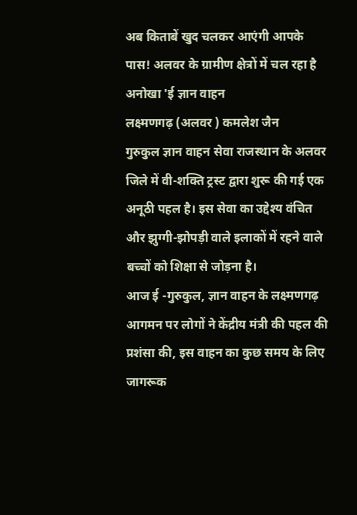अब किताबें खुद चलकर आएंगी आपके पास! अलवर के ग्रामीण क्षेत्रों में चल रहा है अनोखा 'ई ज्ञान वाहन
लक्ष्मणगढ़ (अलवर ) कमलेश जैन
गुरुकुल ज्ञान वाहन सेवा राजस्थान के अलवर जिले में वी-शक्ति ट्रस्ट द्वारा शुरू की गई एक अनूठी पहल है। इस सेवा का उद्देश्य वंचित और झुग्गी-झोपड़ी वाले इलाकों में रहने वाले बच्चों को शिक्षा से जोड़ना है।
आज ई -गुरुकुल, ज्ञान वाहन के लक्ष्मणगढ़ आगमन पर लोगों ने केंद्रीय मंत्री की पहल की प्रशंसा की, इस वाहन का कुछ समय के लिए जागरूक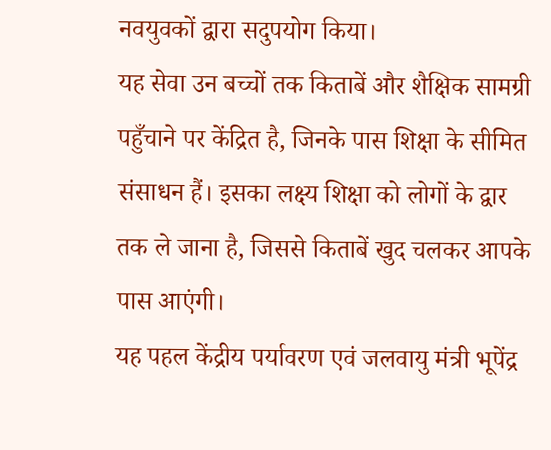नवयुवकों द्वारा सदुपयोग किया।
यह सेवा उन बच्चों तक किताबें और शैक्षिक सामग्री पहुँचाने पर केंद्रित है, जिनके पास शिक्षा के सीमित संसाधन हैं। इसका लक्ष्य शिक्षा को लोगों के द्वार तक ले जाना है, जिससे किताबें खुद चलकर आपके पास आएंगी।
यह पहल केंद्रीय पर्यावरण एवं जलवायु मंत्री भूपेंद्र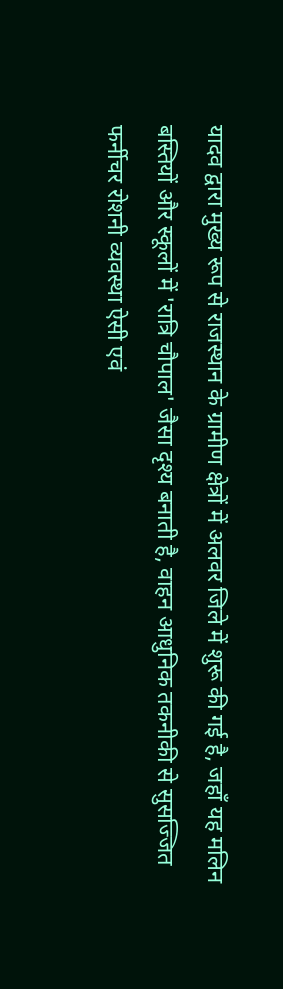यादव द्वारा मुख्य रूप से राजस्थान के ग्रामीण क्षेत्रों में अलवर जिले में शुरू की गई है, जहाँ यह मलिन बस्तियों और स्कूलों में 'रात्रि चौपाल' जैसा दृश्य बनाती है, वाहन आधुनिक तकनीकी से सुसज्जित फर्नीचर रोशनी व्यवस्था ऐसी एवं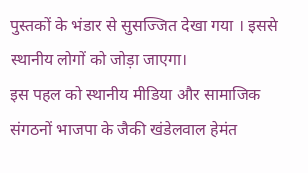पुस्तकों के भंडार से सुसज्जित देखा गया । इससे स्थानीय लोगों को जोड़ा जाएगा।
इस पहल को स्थानीय मीडिया और सामाजिक संगठनों भाजपा के जैकी खंडेलवाल हेमंत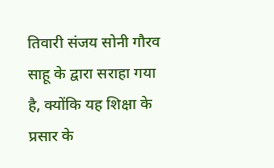तिवारी संजय सोनी गौरव साहू के द्वारा सराहा गया है, क्योंकि यह शिक्षा के प्रसार के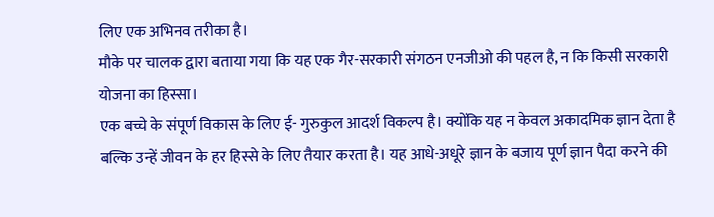लिए एक अभिनव तरीका है।
मौके पर चालक द्वारा बताया गया कि यह एक गैर-सरकारी संगठन एनजीओ की पहल है, न कि किसी सरकारी योजना का हिस्सा।
एक बच्चे के संपूर्ण विकास के लिए ई- गुरुकुल आदर्श विकल्प है। क्योंकि यह न केवल अकादमिक ज्ञान देता है बल्कि उन्हें जीवन के हर हिस्से के लिए तैयार करता है। यह आधे-अधूरे ज्ञान के बजाय पूर्ण ज्ञान पैदा करने की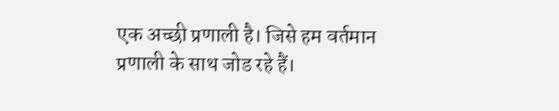एक अच्छी प्रणाली है। जिसे हम वर्तमान प्रणाली के साथ जोड रहे हैं।